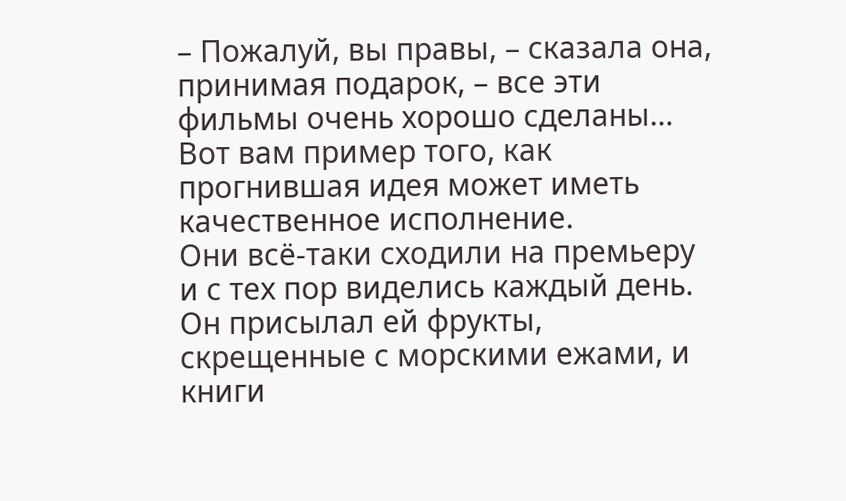– Пожалуй, вы правы, – сказала она, принимая подарок, – все эти фильмы очень хорошо сделаны… Вот вам пример того, как прогнившая идея может иметь качественное исполнение.
Они всё-таки сходили на премьеру и с тех пор виделись каждый день. Он присылал ей фрукты, скрещенные с морскими ежами, и книги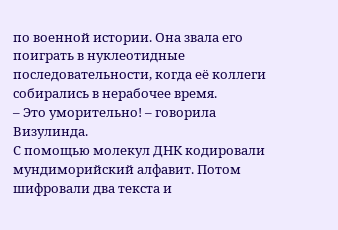по военной истории. Она звала его поиграть в нуклеотидные последовательности, когда её коллеги собирались в нерабочее время.
– Это уморительно! – говорила Визулинда.
С помощью молекул ДНК кодировали мундиморийский алфавит. Потом шифровали два текста и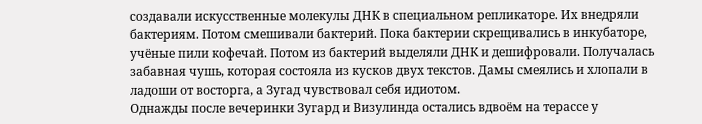создавали искусственные молекулы ДНК в специальном репликаторе. Их внедряли бактериям. Потом смешивали бактерий. Пока бактерии скрещивались в инкубаторе, учёные пили кофечай. Потом из бактерий выделяли ДНК и дешифровали. Получалась забавная чушь, которая состояла из кусков двух текстов. Дамы смеялись и хлопали в ладоши от восторга, а Зугад чувствовал себя идиотом.
Однажды после вечеринки Зугард и Визулинда остались вдвоём на терассе у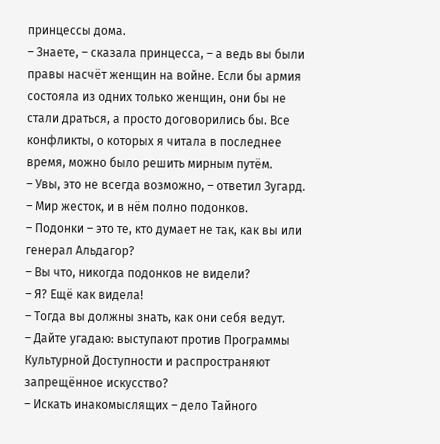принцессы дома.
– Знаете, – сказала принцесса, – а ведь вы были правы насчёт женщин на войне. Если бы армия состояла из одних только женщин, они бы не стали драться, а просто договорились бы. Все конфликты, о которых я читала в последнее время, можно было решить мирным путём.
– Увы, это не всегда возможно, – ответил Зугард. – Мир жесток, и в нём полно подонков.
– Подонки – это те, кто думает не так, как вы или генерал Альдагор?
– Вы что, никогда подонков не видели?
– Я? Ещё как видела!
– Тогда вы должны знать, как они себя ведут.
– Дайте угадаю: выступают против Программы Культурной Доступности и распространяют запрещённое искусство?
– Искать инакомыслящих – дело Тайного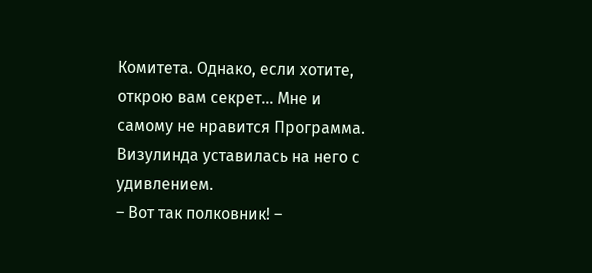Комитета. Однако, если хотите, открою вам секрет… Мне и самому не нравится Программа.
Визулинда уставилась на него с удивлением.
– Вот так полковник! –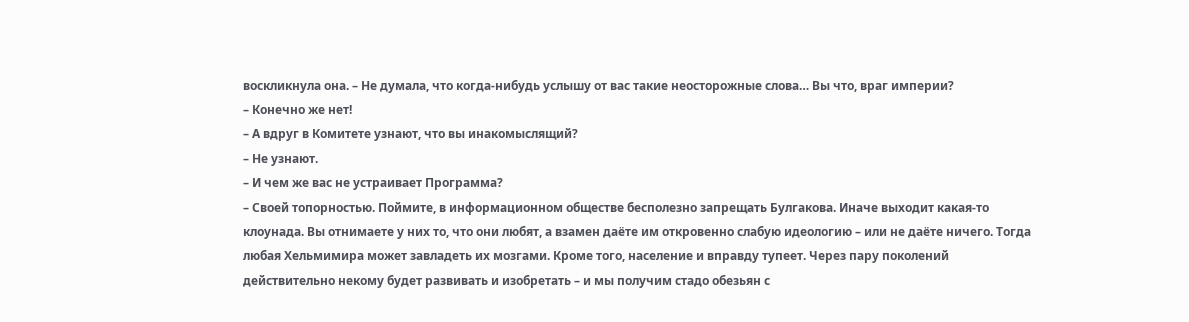воскликнула она. – Не думала, что когда-нибудь услышу от вас такие неосторожные слова… Вы что, враг империи?
– Конечно же нет!
– А вдруг в Комитете узнают, что вы инакомыслящий?
– Не узнают.
– И чем же вас не устраивает Программа?
– Своей топорностью. Поймите, в информационном обществе бесполезно запрещать Булгакова. Иначе выходит какая-то клоунада. Вы отнимаете у них то, что они любят, а взамен даёте им откровенно слабую идеологию – или не даёте ничего. Тогда любая Хельмимира может завладеть их мозгами. Кроме того, население и вправду тупеет. Через пару поколений действительно некому будет развивать и изобретать – и мы получим стадо обезьян с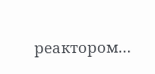реактором…